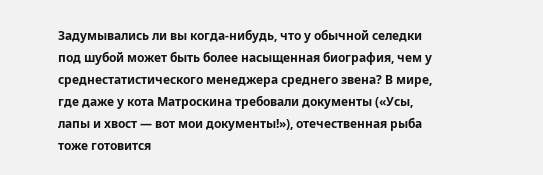Задумывались ли вы когда-нибудь, что у обычной селедки под шубой может быть более насыщенная биография, чем у среднестатистического менеджера среднего звена? В мире, где даже у кота Матроскина требовали документы («Усы, лапы и хвост — вот мои документы!»), отечественная рыба тоже готовится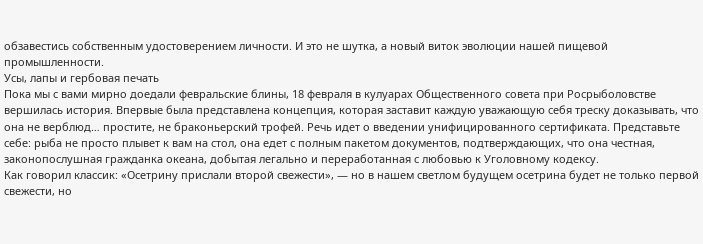обзавестись собственным удостоверением личности. И это не шутка, а новый виток эволюции нашей пищевой промышленности.
Усы, лапы и гербовая печать
Пока мы с вами мирно доедали февральские блины, 18 февраля в кулуарах Общественного совета при Росрыболовстве вершилась история. Впервые была представлена концепция, которая заставит каждую уважающую себя треску доказывать, что она не верблюд… простите, не браконьерский трофей. Речь идет о введении унифицированного сертификата. Представьте себе: рыба не просто плывет к вам на стол, она едет с полным пакетом документов, подтверждающих, что она честная, законопослушная гражданка океана, добытая легально и переработанная с любовью к Уголовному кодексу.
Как говорил классик: «Осетрину прислали второй свежести», — но в нашем светлом будущем осетрина будет не только первой свежести, но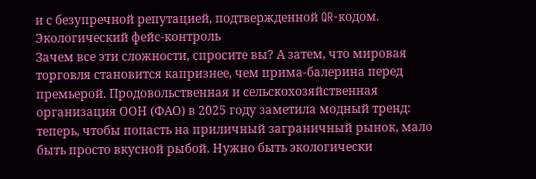и с безупречной репутацией, подтвержденной QR-кодом.
Экологический фейс-контроль
Зачем все эти сложности, спросите вы? А затем, что мировая торговля становится капризнее, чем прима-балерина перед премьерой. Продовольственная и сельскохозяйственная организация ООН (ФАО) в 2025 году заметила модный тренд: теперь, чтобы попасть на приличный заграничный рынок, мало быть просто вкусной рыбой. Нужно быть экологически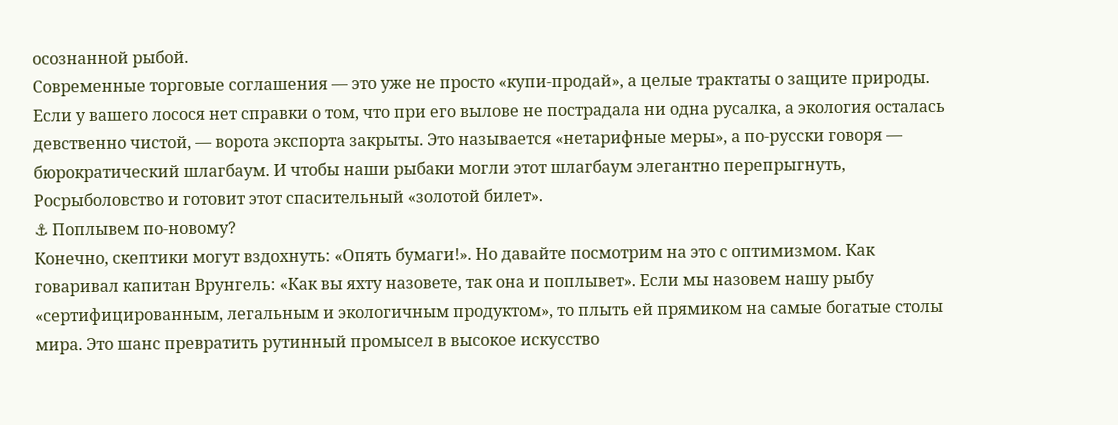осознанной рыбой.
Современные торговые соглашения — это уже не просто «купи-продай», а целые трактаты о защите природы. Если у вашего лосося нет справки о том, что при его вылове не пострадала ни одна русалка, а экология осталась девственно чистой, — ворота экспорта закрыты. Это называется «нетарифные меры», а по-русски говоря — бюрократический шлагбаум. И чтобы наши рыбаки могли этот шлагбаум элегантно перепрыгнуть, Росрыболовство и готовит этот спасительный «золотой билет».
⚓ Поплывем по-новому?
Конечно, скептики могут вздохнуть: «Опять бумаги!». Но давайте посмотрим на это с оптимизмом. Как говаривал капитан Врунгель: «Как вы яхту назовете, так она и поплывет». Если мы назовем нашу рыбу «сертифицированным, легальным и экологичным продуктом», то плыть ей прямиком на самые богатые столы мира. Это шанс превратить рутинный промысел в высокое искусство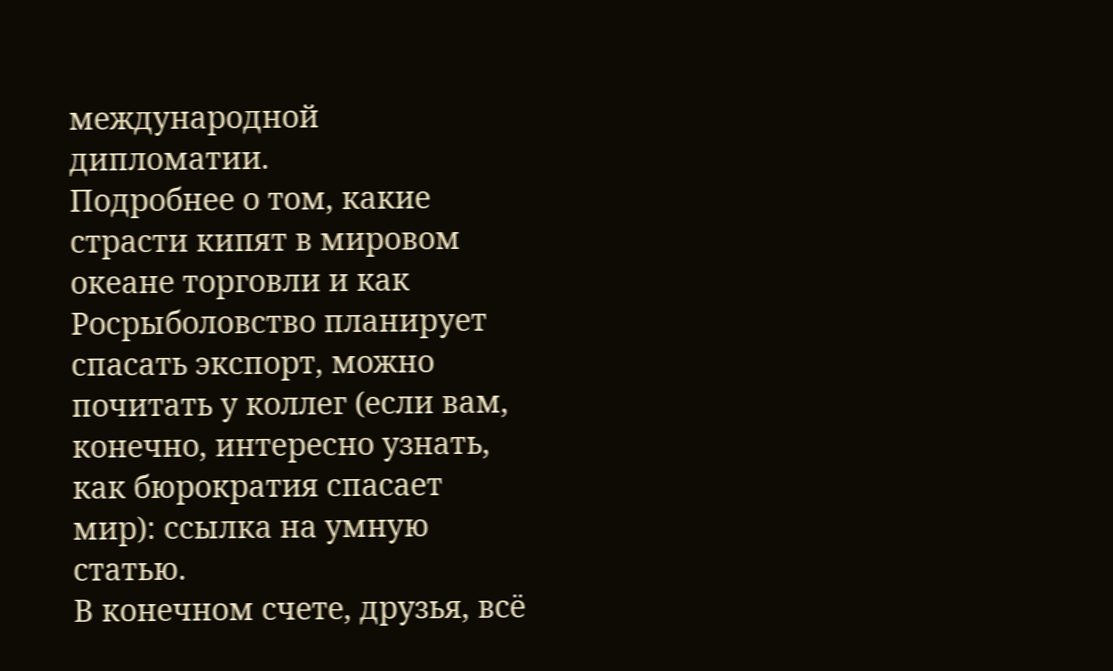международной дипломатии.
Подробнее о том, какие страсти кипят в мировом океане торговли и как Росрыболовство планирует спасать экспорт, можно почитать у коллег (если вам, конечно, интересно узнать, как бюрократия спасает мир): ссылка на умную статью.
В конечном счете, друзья, всё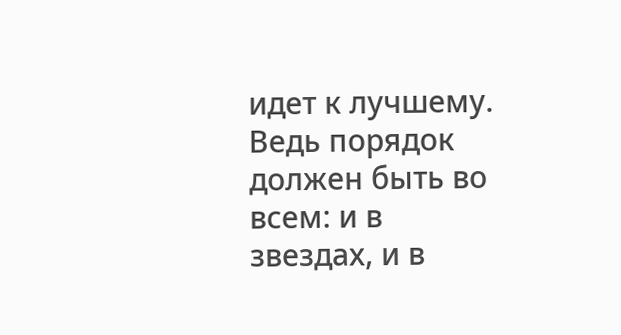идет к лучшему. Ведь порядок должен быть во всем: и в звездах, и в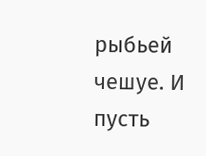рыбьей чешуе. И пусть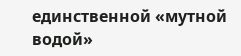единственной «мутной водой»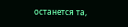останется та,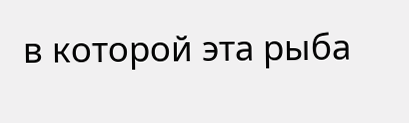в которой эта рыба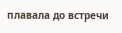плавала до встречи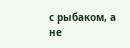с рыбаком, а не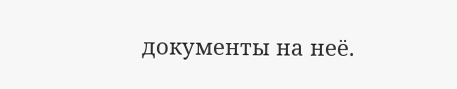документы на неё.